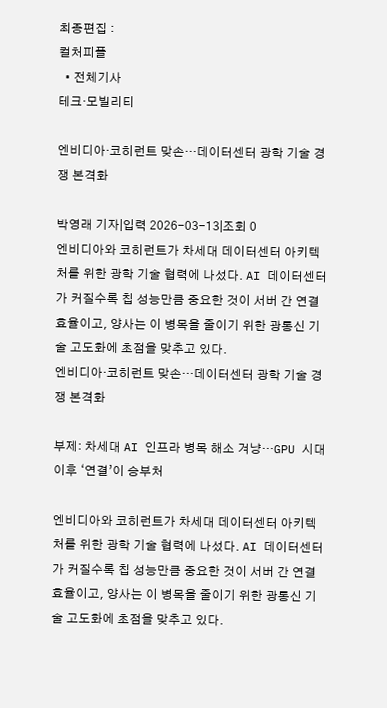최종편집 :
컬처피플
  • 전체기사
테크·모빌리티

엔비디아·코히런트 맞손…데이터센터 광학 기술 경쟁 본격화

박영래 기자|입력 2026-03-13|조회 0
엔비디아와 코히런트가 차세대 데이터센터 아키텍처를 위한 광학 기술 협력에 나섰다. AI 데이터센터가 커질수록 칩 성능만큼 중요한 것이 서버 간 연결 효율이고, 양사는 이 병목을 줄이기 위한 광통신 기술 고도화에 초점을 맞추고 있다.
엔비디아·코히런트 맞손…데이터센터 광학 기술 경쟁 본격화

부제: 차세대 AI 인프라 병목 해소 겨냥…GPU 시대 이후 ‘연결’이 승부처

엔비디아와 코히런트가 차세대 데이터센터 아키텍처를 위한 광학 기술 협력에 나섰다. AI 데이터센터가 커질수록 칩 성능만큼 중요한 것이 서버 간 연결 효율이고, 양사는 이 병목을 줄이기 위한 광통신 기술 고도화에 초점을 맞추고 있다.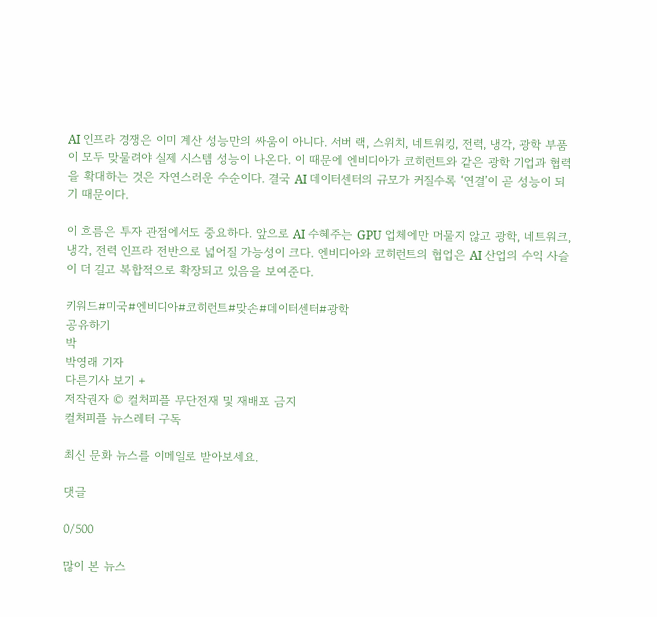AI 인프라 경쟁은 이미 계산 성능만의 싸움이 아니다. 서버 랙, 스위치, 네트워킹, 전력, 냉각, 광학 부품이 모두 맞물려야 실제 시스템 성능이 나온다. 이 때문에 엔비디아가 코히런트와 같은 광학 기업과 협력을 확대하는 것은 자연스러운 수순이다. 결국 AI 데이터센터의 규모가 커질수록 ‘연결’이 곧 성능이 되기 때문이다.

이 흐름은 투자 관점에서도 중요하다. 앞으로 AI 수혜주는 GPU 업체에만 머물지 않고 광학, 네트워크, 냉각, 전력 인프라 전반으로 넓어질 가능성이 크다. 엔비디아와 코히런트의 협업은 AI 산업의 수익 사슬이 더 길고 복합적으로 확장되고 있음을 보여준다.

키워드#미국#엔비디아#코히런트#맞손#데이터센터#광학
공유하기
박
박영래 기자
다른기사 보기 +
저작권자 © 컬처피플 무단전재 및 재배포 금지
컬처피플 뉴스레터 구독

최신 문화 뉴스를 이메일로 받아보세요.

댓글

0/500

많이 본 뉴스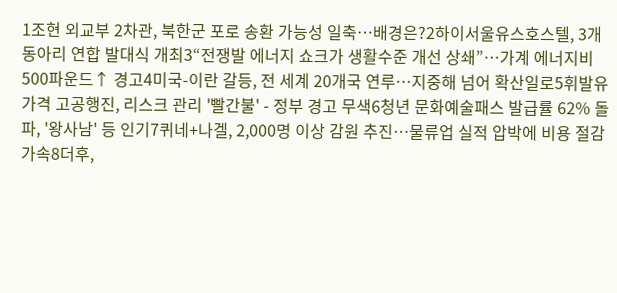1조현 외교부 2차관, 북한군 포로 송환 가능성 일축…배경은?2하이서울유스호스텔, 3개 동아리 연합 발대식 개최3“전쟁발 에너지 쇼크가 생활수준 개선 상쇄”…가계 에너지비 500파운드↑ 경고4미국-이란 갈등, 전 세계 20개국 연루…지중해 넘어 확산일로5휘발유 가격 고공행진, 리스크 관리 '빨간불' - 정부 경고 무색6청년 문화예술패스 발급률 62% 돌파, '왕사남' 등 인기7퀴네+나겔, 2,000명 이상 감원 추진…물류업 실적 압박에 비용 절감 가속8더후,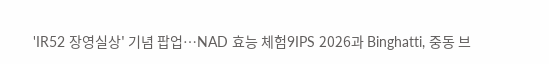'IR52 장영실상' 기념 팝업…NAD 효능 체험9IPS 2026과 Binghatti, 중동 브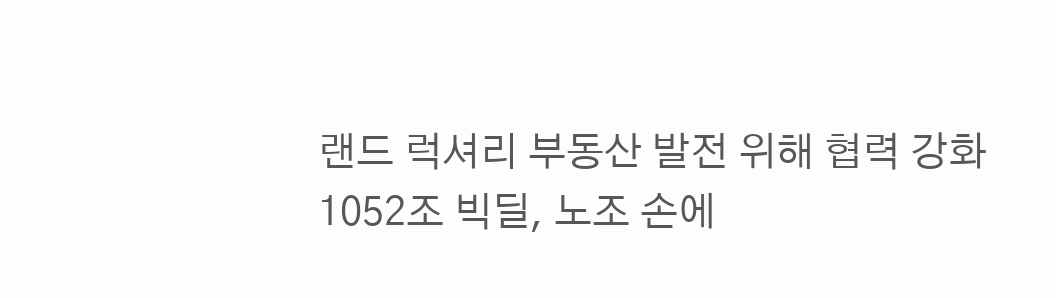랜드 럭셔리 부동산 발전 위해 협력 강화1052조 빅딜, 노조 손에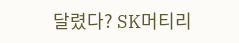달렸다? SK머티리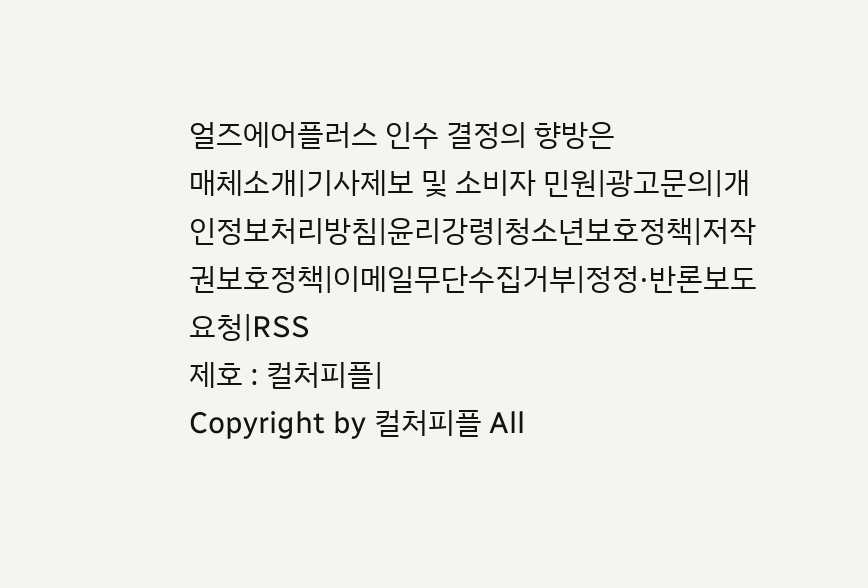얼즈에어플러스 인수 결정의 향방은
매체소개|기사제보 및 소비자 민원|광고문의|개인정보처리방침|윤리강령|청소년보호정책|저작권보호정책|이메일무단수집거부|정정·반론보도 요청|RSS
제호 : 컬처피플|
Copyright by 컬처피플 All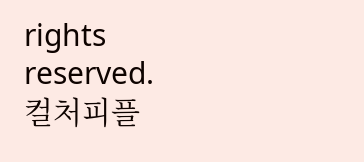rights reserved.
컬처피플